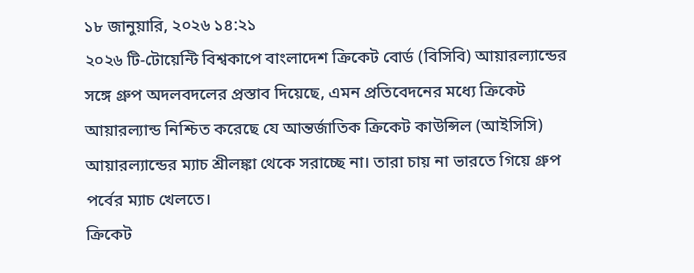১৮ জানুয়ারি, ২০২৬ ১৪:২১
২০২৬ টি-টোয়েন্টি বিশ্বকাপে বাংলাদেশ ক্রিকেট বোর্ড (বিসিবি) আয়ারল্যান্ডের সঙ্গে গ্রুপ অদলবদলের প্রস্তাব দিয়েছে, এমন প্রতিবেদনের মধ্যে ক্রিকেট আয়ারল্যান্ড নিশ্চিত করেছে যে আন্তর্জাতিক ক্রিকেট কাউন্সিল (আইসিসি) আয়ারল্যান্ডের ম্যাচ শ্রীলঙ্কা থেকে সরাচ্ছে না। তারা চায় না ভারতে গিয়ে গ্রুপ পর্বের ম্যাচ খেলতে।
ক্রিকেট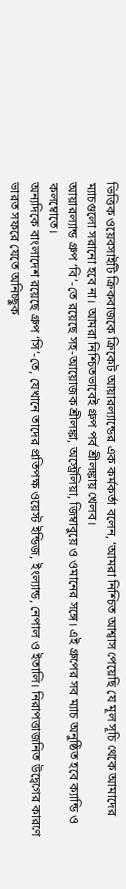ভিত্তিক ওয়েবসাইটি ক্রিকবাজকে ক্রিকেট আয়ারল্যান্ডের এক কর্মকর্তা বলেন, ‘আমরা নিশ্চিত আশ্বাস পেয়েছি যে মূল সূচি থেকে আমাদের ম্যাচগুলো সরানো হবে না। আমরা নিশ্চিতভাবেই গ্রুপ পর্ব শ্রীলঙ্কায় খেলব।
আয়ারল্যান্ড গ্রুপ ‘বি’-তে রয়েছে সহ-আয়োজক শ্রীলঙ্কা, অস্ট্রেলিয়া, জিম্বাবুয়ে ও ওমানের সঙ্গে। এই গ্রুপের সব ম্যাচ অনুষ্ঠিত হবে ক্যান্ডি ও কলম্বোতে।
অন্যদিকে বাংলাদেশ রয়েছে গ্রুপ ‘সি’-তে, যেখানে তাদের প্রতিপক্ষ ওয়েস্ট ইন্ডিজ, ইংল্যান্ড, নেপাল ও ইতালি। নিরাপত্তাজনিত উদ্বেগের কারণে ভারত সফরে যেতে অনিচ্ছুক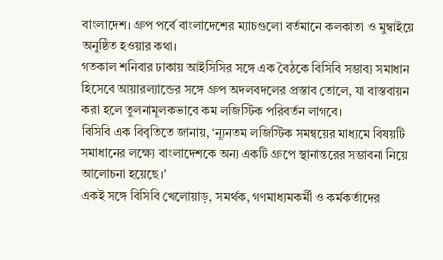বাংলাদেশ। গ্রুপ পর্বে বাংলাদেশের ম্যাচগুলো বর্তমানে কলকাতা ও মুম্বাইয়ে অনুষ্ঠিত হওয়ার কথা।
গতকাল শনিবার ঢাকায় আইসিসির সঙ্গে এক বৈঠকে বিসিবি সম্ভাব্য সমাধান হিসেবে আয়ারল্যান্ডের সঙ্গে গ্রুপ অদলবদলের প্রস্তাব তোলে, যা বাস্তবায়ন করা হলে তুলনামূলকভাবে কম লজিস্টিক পরিবর্তন লাগবে।
বিসিবি এক বিবৃতিতে জানায়, ‘ন্যূনতম লজিস্টিক সমন্বয়ের মাধ্যমে বিষয়টি সমাধানের লক্ষ্যে বাংলাদেশকে অন্য একটি গ্রুপে স্থানান্তরের সম্ভাবনা নিয়ে আলোচনা হয়েছে।’
একই সঙ্গে বিসিবি খেলোয়াড়, সমর্থক, গণমাধ্যমকর্মী ও কর্মকর্তাদের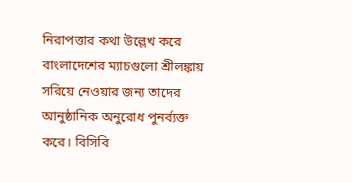নিরাপত্তার কথা উল্লেখ করে বাংলাদেশের ম্যাচগুলো শ্রীলঙ্কায় সরিয়ে নেওয়ার জন্য তাদের আনুষ্ঠানিক অনুরোধ পুনর্ব্যক্ত করে। বিসিবি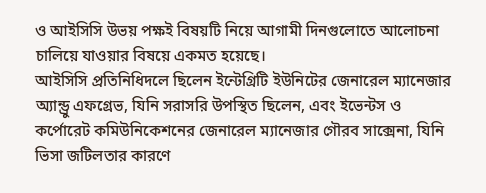ও আইসিসি উভয় পক্ষই বিষয়টি নিয়ে আগামী দিনগুলোতে আলোচনা চালিয়ে যাওয়ার বিষয়ে একমত হয়েছে।
আইসিসি প্রতিনিধিদলে ছিলেন ইন্টেগ্রিটি ইউনিটের জেনারেল ম্যানেজার অ্যান্ড্রু এফগ্রেভ, যিনি সরাসরি উপস্থিত ছিলেন, এবং ইভেন্টস ও কর্পোরেট কমিউনিকেশনের জেনারেল ম্যানেজার গৌরব সাক্সেনা, যিনি ভিসা জটিলতার কারণে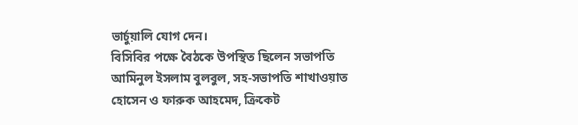ভার্চুয়ালি যোগ দেন।
বিসিবির পক্ষে বৈঠকে উপস্থিত ছিলেন সভাপতি আমিনুল ইসলাম বুলবুল, সহ-সভাপতি শাখাওয়াত হোসেন ও ফারুক আহমেদ, ক্রিকেট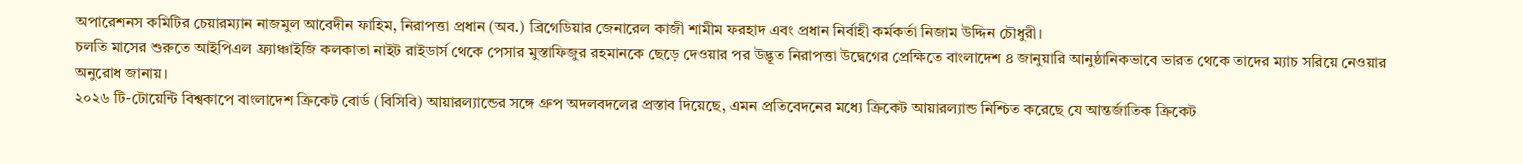অপারেশনস কমিটির চেয়ারম্যান নাজমুল আবেদীন ফাহিম, নিরাপত্তা প্রধান (অব.) ব্রিগেডিয়ার জেনারেল কাজী শামীম ফরহাদ এবং প্রধান নির্বাহী কর্মকর্তা নিজাম উদ্দিন চৌধুরী।
চলতি মাসের শুরুতে আইপিএল ফ্র্যাঞ্চাইজি কলকাতা নাইট রাইডার্স থেকে পেসার মুস্তাফিজুর রহমানকে ছেড়ে দেওয়ার পর উদ্ভূত নিরাপত্তা উদ্বেগের প্রেক্ষিতে বাংলাদেশ ৪ জানুয়ারি আনুষ্ঠানিকভাবে ভারত থেকে তাদের ম্যাচ সরিয়ে নেওয়ার অনুরোধ জানায়।
২০২৬ টি-টোয়েন্টি বিশ্বকাপে বাংলাদেশ ক্রিকেট বোর্ড (বিসিবি) আয়ারল্যান্ডের সঙ্গে গ্রুপ অদলবদলের প্রস্তাব দিয়েছে, এমন প্রতিবেদনের মধ্যে ক্রিকেট আয়ারল্যান্ড নিশ্চিত করেছে যে আন্তর্জাতিক ক্রিকেট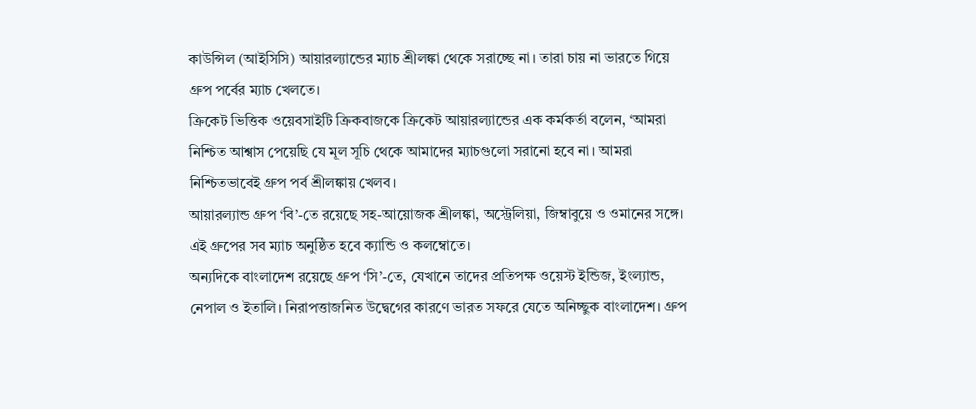কাউন্সিল (আইসিসি) আয়ারল্যান্ডের ম্যাচ শ্রীলঙ্কা থেকে সরাচ্ছে না। তারা চায় না ভারতে গিয়ে গ্রুপ পর্বের ম্যাচ খেলতে।
ক্রিকেট ভিত্তিক ওয়েবসাইটি ক্রিকবাজকে ক্রিকেট আয়ারল্যান্ডের এক কর্মকর্তা বলেন, ‘আমরা নিশ্চিত আশ্বাস পেয়েছি যে মূল সূচি থেকে আমাদের ম্যাচগুলো সরানো হবে না। আমরা নিশ্চিতভাবেই গ্রুপ পর্ব শ্রীলঙ্কায় খেলব।
আয়ারল্যান্ড গ্রুপ ‘বি’-তে রয়েছে সহ-আয়োজক শ্রীলঙ্কা, অস্ট্রেলিয়া, জিম্বাবুয়ে ও ওমানের সঙ্গে। এই গ্রুপের সব ম্যাচ অনুষ্ঠিত হবে ক্যান্ডি ও কলম্বোতে।
অন্যদিকে বাংলাদেশ রয়েছে গ্রুপ ‘সি’-তে, যেখানে তাদের প্রতিপক্ষ ওয়েস্ট ইন্ডিজ, ইংল্যান্ড, নেপাল ও ইতালি। নিরাপত্তাজনিত উদ্বেগের কারণে ভারত সফরে যেতে অনিচ্ছুক বাংলাদেশ। গ্রুপ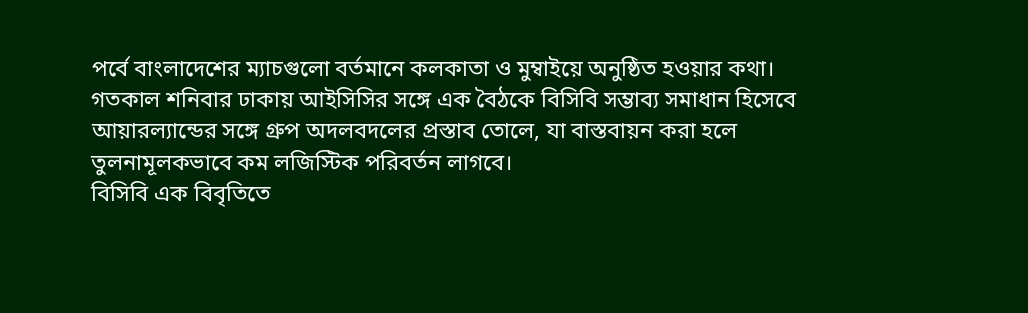পর্বে বাংলাদেশের ম্যাচগুলো বর্তমানে কলকাতা ও মুম্বাইয়ে অনুষ্ঠিত হওয়ার কথা।
গতকাল শনিবার ঢাকায় আইসিসির সঙ্গে এক বৈঠকে বিসিবি সম্ভাব্য সমাধান হিসেবে আয়ারল্যান্ডের সঙ্গে গ্রুপ অদলবদলের প্রস্তাব তোলে, যা বাস্তবায়ন করা হলে তুলনামূলকভাবে কম লজিস্টিক পরিবর্তন লাগবে।
বিসিবি এক বিবৃতিতে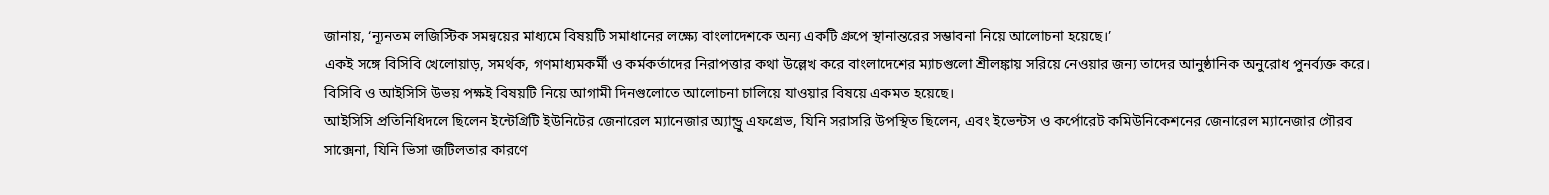জানায়, ‘ন্যূনতম লজিস্টিক সমন্বয়ের মাধ্যমে বিষয়টি সমাধানের লক্ষ্যে বাংলাদেশকে অন্য একটি গ্রুপে স্থানান্তরের সম্ভাবনা নিয়ে আলোচনা হয়েছে।’
একই সঙ্গে বিসিবি খেলোয়াড়, সমর্থক, গণমাধ্যমকর্মী ও কর্মকর্তাদের নিরাপত্তার কথা উল্লেখ করে বাংলাদেশের ম্যাচগুলো শ্রীলঙ্কায় সরিয়ে নেওয়ার জন্য তাদের আনুষ্ঠানিক অনুরোধ পুনর্ব্যক্ত করে। বিসিবি ও আইসিসি উভয় পক্ষই বিষয়টি নিয়ে আগামী দিনগুলোতে আলোচনা চালিয়ে যাওয়ার বিষয়ে একমত হয়েছে।
আইসিসি প্রতিনিধিদলে ছিলেন ইন্টেগ্রিটি ইউনিটের জেনারেল ম্যানেজার অ্যান্ড্রু এফগ্রেভ, যিনি সরাসরি উপস্থিত ছিলেন, এবং ইভেন্টস ও কর্পোরেট কমিউনিকেশনের জেনারেল ম্যানেজার গৌরব সাক্সেনা, যিনি ভিসা জটিলতার কারণে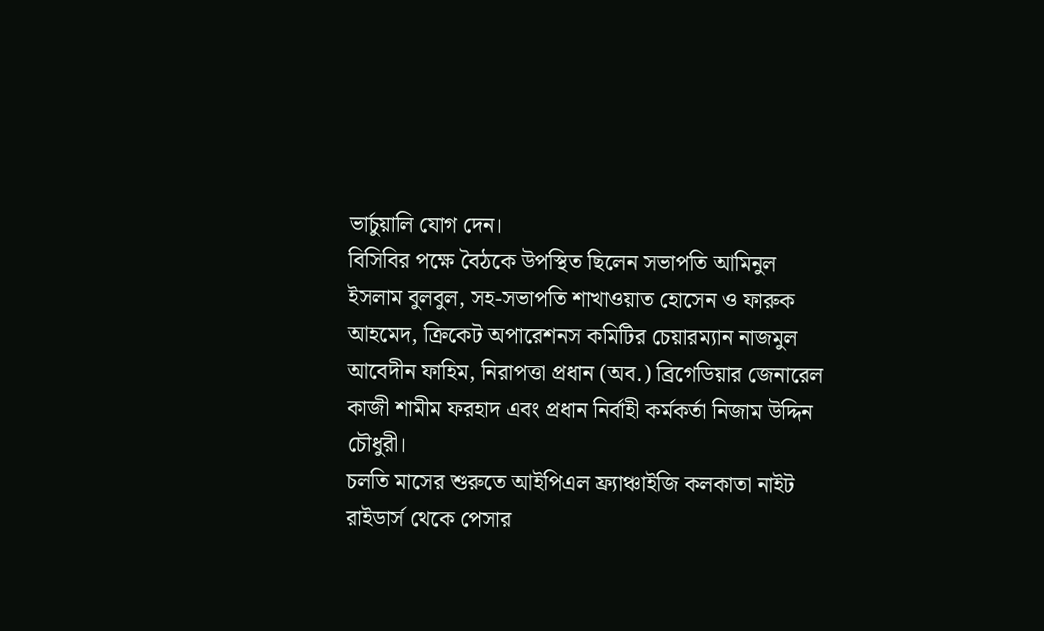ভার্চুয়ালি যোগ দেন।
বিসিবির পক্ষে বৈঠকে উপস্থিত ছিলেন সভাপতি আমিনুল ইসলাম বুলবুল, সহ-সভাপতি শাখাওয়াত হোসেন ও ফারুক আহমেদ, ক্রিকেট অপারেশনস কমিটির চেয়ারম্যান নাজমুল আবেদীন ফাহিম, নিরাপত্তা প্রধান (অব.) ব্রিগেডিয়ার জেনারেল কাজী শামীম ফরহাদ এবং প্রধান নির্বাহী কর্মকর্তা নিজাম উদ্দিন চৌধুরী।
চলতি মাসের শুরুতে আইপিএল ফ্র্যাঞ্চাইজি কলকাতা নাইট রাইডার্স থেকে পেসার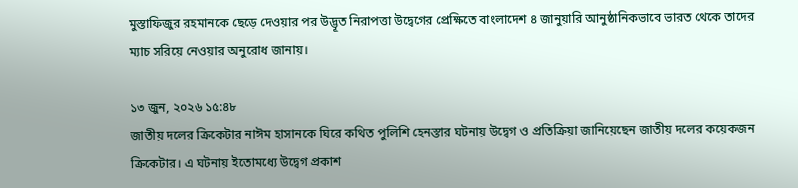মুস্তাফিজুর রহমানকে ছেড়ে দেওয়ার পর উদ্ভূত নিরাপত্তা উদ্বেগের প্রেক্ষিতে বাংলাদেশ ৪ জানুয়ারি আনুষ্ঠানিকভাবে ভারত থেকে তাদের ম্যাচ সরিয়ে নেওয়ার অনুরোধ জানায়।

১৩ জুন, ২০২৬ ১৫:৪৮
জাতীয় দলের ক্রিকেটার নাঈম হাসানকে ঘিরে কথিত পুলিশি হেনস্তার ঘটনায় উদ্বেগ ও প্রতিক্রিয়া জানিয়েছেন জাতীয় দলের কয়েকজন ক্রিকেটার। এ ঘটনায় ইতোমধ্যে উদ্বেগ প্রকাশ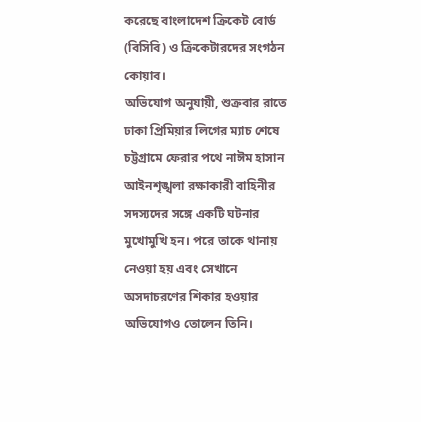করেছে বাংলাদেশ ক্রিকেট বোর্ড (বিসিবি) ও ক্রিকেটারদের সংগঠন কোয়াব।
অভিযোগ অনুযায়ী, শুক্রবার রাতে ঢাকা প্রিমিয়ার লিগের ম্যাচ শেষে চট্টগ্রামে ফেরার পথে নাঈম হাসান আইনশৃঙ্খলা রক্ষাকারী বাহিনীর সদস্যদের সঙ্গে একটি ঘটনার মুখোমুখি হন। পরে তাকে থানায় নেওয়া হয় এবং সেখানে অসদাচরণের শিকার হওয়ার অভিযোগও তোলেন তিনি।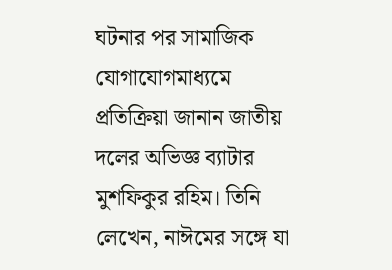ঘটনার পর সামাজিক যোগাযোগমাধ্যমে প্রতিক্রিয়া জানান জাতীয় দলের অভিজ্ঞ ব্যাটার মুশফিকুর রহিম। তিনি লেখেন, নাঈমের সঙ্গে যা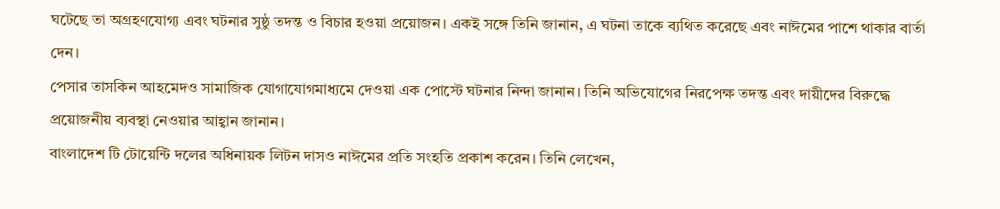ঘটেছে তা অগ্রহণযোগ্য এবং ঘটনার সুষ্ঠু তদন্ত ও বিচার হওয়া প্রয়োজন। একই সঙ্গে তিনি জানান, এ ঘটনা তাকে ব্যথিত করেছে এবং নাঈমের পাশে থাকার বার্তা দেন।
পেসার তাসকিন আহমেদও সামাজিক যোগাযোগমাধ্যমে দেওয়া এক পোস্টে ঘটনার নিন্দা জানান। তিনি অভিযোগের নিরপেক্ষ তদন্ত এবং দায়ীদের বিরুদ্ধে প্রয়োজনীয় ব্যবস্থা নেওয়ার আহ্বান জানান।
বাংলাদেশ টি টোয়েন্টি দলের অধিনায়ক লিটন দাসও নাঈমের প্রতি সংহতি প্রকাশ করেন। তিনি লেখেন,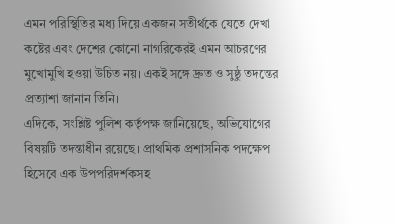এমন পরিস্থিতির মধ্য দিয়ে একজন সতীর্থকে যেতে দেখা কষ্টের এবং দেশের কোনো নাগরিকেরই এমন আচরণের মুখোমুখি হওয়া উচিত নয়। একই সঙ্গে দ্রুত ও সুষ্ঠু তদন্তের প্রত্যাশা জানান তিনি।
এদিকে, সংশ্লিষ্ট পুলিশ কর্তৃপক্ষ জানিয়েছে, অভিযোগের বিষয়টি তদন্তাধীন রয়েছে। প্রাথমিক প্রশাসনিক পদক্ষেপ হিসেবে এক উপপরিদর্শকসহ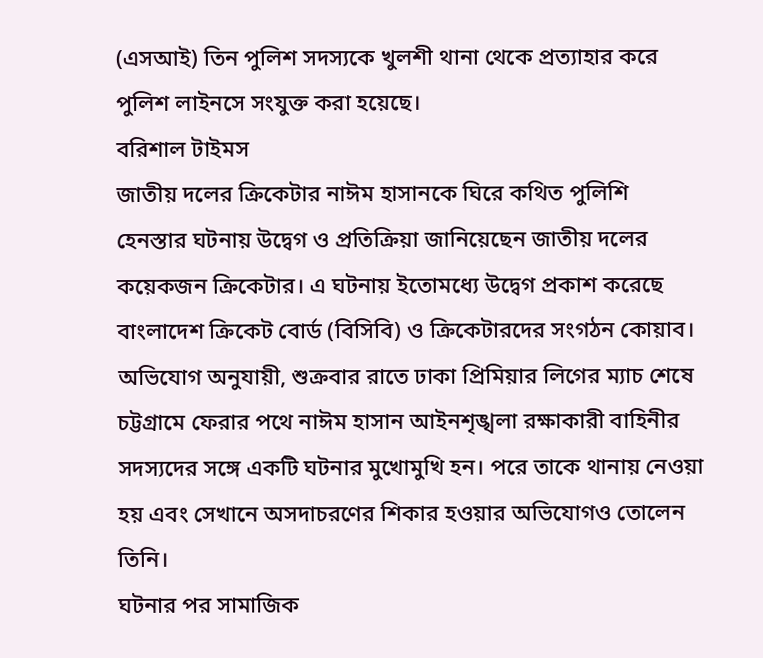(এসআই) তিন পুলিশ সদস্যকে খুলশী থানা থেকে প্রত্যাহার করে পুলিশ লাইনসে সংযুক্ত করা হয়েছে।
বরিশাল টাইমস
জাতীয় দলের ক্রিকেটার নাঈম হাসানকে ঘিরে কথিত পুলিশি হেনস্তার ঘটনায় উদ্বেগ ও প্রতিক্রিয়া জানিয়েছেন জাতীয় দলের কয়েকজন ক্রিকেটার। এ ঘটনায় ইতোমধ্যে উদ্বেগ প্রকাশ করেছে বাংলাদেশ ক্রিকেট বোর্ড (বিসিবি) ও ক্রিকেটারদের সংগঠন কোয়াব।
অভিযোগ অনুযায়ী, শুক্রবার রাতে ঢাকা প্রিমিয়ার লিগের ম্যাচ শেষে চট্টগ্রামে ফেরার পথে নাঈম হাসান আইনশৃঙ্খলা রক্ষাকারী বাহিনীর সদস্যদের সঙ্গে একটি ঘটনার মুখোমুখি হন। পরে তাকে থানায় নেওয়া হয় এবং সেখানে অসদাচরণের শিকার হওয়ার অভিযোগও তোলেন তিনি।
ঘটনার পর সামাজিক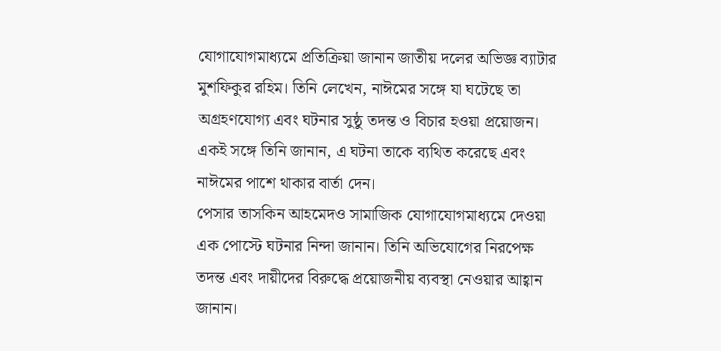যোগাযোগমাধ্যমে প্রতিক্রিয়া জানান জাতীয় দলের অভিজ্ঞ ব্যাটার মুশফিকুর রহিম। তিনি লেখেন, নাঈমের সঙ্গে যা ঘটেছে তা অগ্রহণযোগ্য এবং ঘটনার সুষ্ঠু তদন্ত ও বিচার হওয়া প্রয়োজন। একই সঙ্গে তিনি জানান, এ ঘটনা তাকে ব্যথিত করেছে এবং নাঈমের পাশে থাকার বার্তা দেন।
পেসার তাসকিন আহমেদও সামাজিক যোগাযোগমাধ্যমে দেওয়া এক পোস্টে ঘটনার নিন্দা জানান। তিনি অভিযোগের নিরপেক্ষ তদন্ত এবং দায়ীদের বিরুদ্ধে প্রয়োজনীয় ব্যবস্থা নেওয়ার আহ্বান জানান।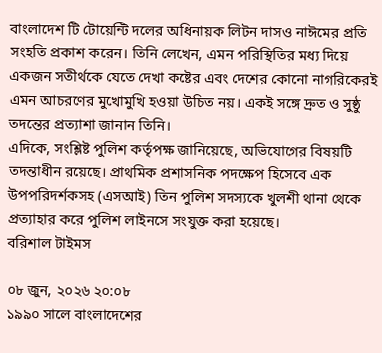বাংলাদেশ টি টোয়েন্টি দলের অধিনায়ক লিটন দাসও নাঈমের প্রতি সংহতি প্রকাশ করেন। তিনি লেখেন, এমন পরিস্থিতির মধ্য দিয়ে একজন সতীর্থকে যেতে দেখা কষ্টের এবং দেশের কোনো নাগরিকেরই এমন আচরণের মুখোমুখি হওয়া উচিত নয়। একই সঙ্গে দ্রুত ও সুষ্ঠু তদন্তের প্রত্যাশা জানান তিনি।
এদিকে, সংশ্লিষ্ট পুলিশ কর্তৃপক্ষ জানিয়েছে, অভিযোগের বিষয়টি তদন্তাধীন রয়েছে। প্রাথমিক প্রশাসনিক পদক্ষেপ হিসেবে এক উপপরিদর্শকসহ (এসআই) তিন পুলিশ সদস্যকে খুলশী থানা থেকে প্রত্যাহার করে পুলিশ লাইনসে সংযুক্ত করা হয়েছে।
বরিশাল টাইমস

০৮ জুন, ২০২৬ ২০:০৮
১৯৯০ সালে বাংলাদেশের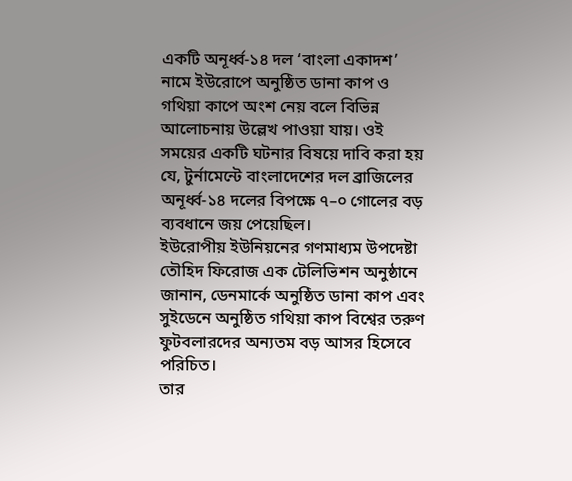একটি অনূর্ধ্ব-১৪ দল ‘বাংলা একাদশ’ নামে ইউরোপে অনুষ্ঠিত ডানা কাপ ও গথিয়া কাপে অংশ নেয় বলে বিভিন্ন আলোচনায় উল্লেখ পাওয়া যায়। ওই সময়ের একটি ঘটনার বিষয়ে দাবি করা হয় যে, টুর্নামেন্টে বাংলাদেশের দল ব্রাজিলের অনূর্ধ্ব-১৪ দলের বিপক্ষে ৭–০ গোলের বড় ব্যবধানে জয় পেয়েছিল।
ইউরোপীয় ইউনিয়নের গণমাধ্যম উপদেষ্টা তৌহিদ ফিরোজ এক টেলিভিশন অনুষ্ঠানে জানান, ডেনমার্কে অনুষ্ঠিত ডানা কাপ এবং সুইডেনে অনুষ্ঠিত গথিয়া কাপ বিশ্বের তরুণ ফুটবলারদের অন্যতম বড় আসর হিসেবে পরিচিত।
তার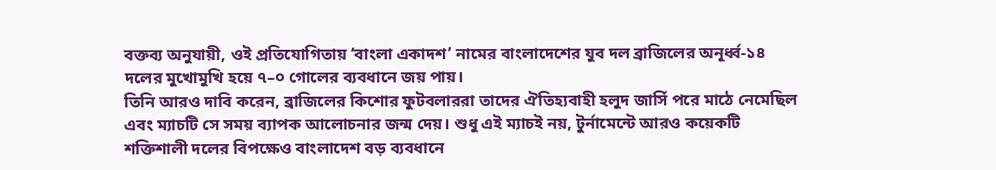বক্তব্য অনুযায়ী, ওই প্রতিযোগিতায় ‘বাংলা একাদশ’ নামের বাংলাদেশের যুব দল ব্রাজিলের অনূর্ধ্ব-১৪ দলের মুখোমুখি হয়ে ৭–০ গোলের ব্যবধানে জয় পায়।
তিনি আরও দাবি করেন, ব্রাজিলের কিশোর ফুটবলাররা তাদের ঐতিহ্যবাহী হলুদ জার্সি পরে মাঠে নেমেছিল এবং ম্যাচটি সে সময় ব্যাপক আলোচনার জন্ম দেয়। শুধু এই ম্যাচই নয়, টুর্নামেন্টে আরও কয়েকটি শক্তিশালী দলের বিপক্ষেও বাংলাদেশ বড় ব্যবধানে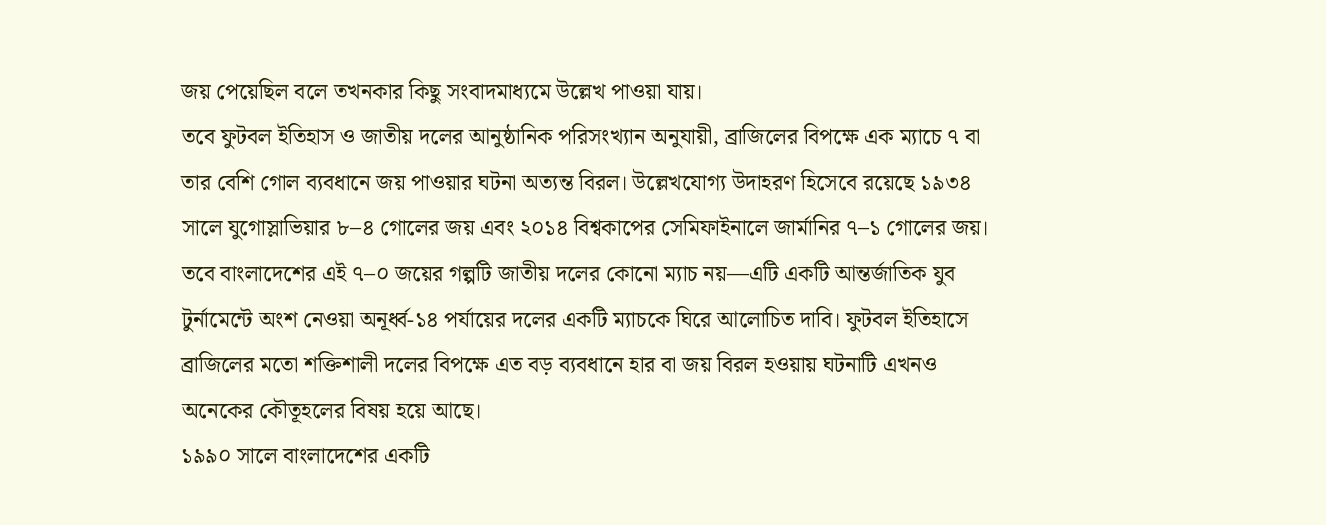জয় পেয়েছিল বলে তখনকার কিছু সংবাদমাধ্যমে উল্লেখ পাওয়া যায়।
তবে ফুটবল ইতিহাস ও জাতীয় দলের আনুষ্ঠানিক পরিসংখ্যান অনুযায়ী, ব্রাজিলের বিপক্ষে এক ম্যাচে ৭ বা তার বেশি গোল ব্যবধানে জয় পাওয়ার ঘটনা অত্যন্ত বিরল। উল্লেখযোগ্য উদাহরণ হিসেবে রয়েছে ১৯৩৪ সালে যুগোস্লাভিয়ার ৮–৪ গোলের জয় এবং ২০১৪ বিশ্বকাপের সেমিফাইনালে জার্মানির ৭–১ গোলের জয়।
তবে বাংলাদেশের এই ৭–০ জয়ের গল্পটি জাতীয় দলের কোনো ম্যাচ নয়—এটি একটি আন্তর্জাতিক যুব টুর্নামেন্টে অংশ নেওয়া অনূর্ধ্ব-১৪ পর্যায়ের দলের একটি ম্যাচকে ঘিরে আলোচিত দাবি। ফুটবল ইতিহাসে ব্রাজিলের মতো শক্তিশালী দলের বিপক্ষে এত বড় ব্যবধানে হার বা জয় বিরল হওয়ায় ঘটনাটি এখনও অনেকের কৌতূহলের বিষয় হয়ে আছে।
১৯৯০ সালে বাংলাদেশের একটি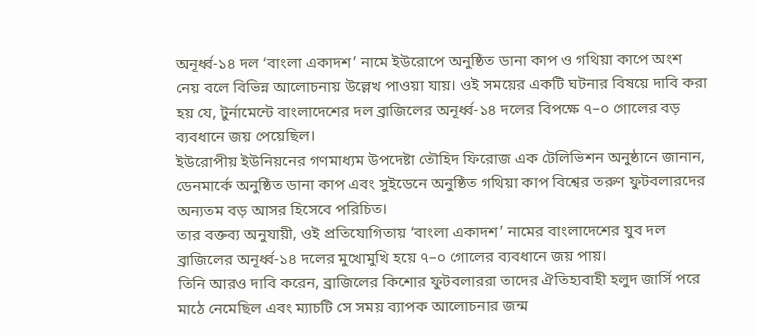অনূর্ধ্ব-১৪ দল ‘বাংলা একাদশ’ নামে ইউরোপে অনুষ্ঠিত ডানা কাপ ও গথিয়া কাপে অংশ নেয় বলে বিভিন্ন আলোচনায় উল্লেখ পাওয়া যায়। ওই সময়ের একটি ঘটনার বিষয়ে দাবি করা হয় যে, টুর্নামেন্টে বাংলাদেশের দল ব্রাজিলের অনূর্ধ্ব-১৪ দলের বিপক্ষে ৭–০ গোলের বড় ব্যবধানে জয় পেয়েছিল।
ইউরোপীয় ইউনিয়নের গণমাধ্যম উপদেষ্টা তৌহিদ ফিরোজ এক টেলিভিশন অনুষ্ঠানে জানান, ডেনমার্কে অনুষ্ঠিত ডানা কাপ এবং সুইডেনে অনুষ্ঠিত গথিয়া কাপ বিশ্বের তরুণ ফুটবলারদের অন্যতম বড় আসর হিসেবে পরিচিত।
তার বক্তব্য অনুযায়ী, ওই প্রতিযোগিতায় ‘বাংলা একাদশ’ নামের বাংলাদেশের যুব দল ব্রাজিলের অনূর্ধ্ব-১৪ দলের মুখোমুখি হয়ে ৭–০ গোলের ব্যবধানে জয় পায়।
তিনি আরও দাবি করেন, ব্রাজিলের কিশোর ফুটবলাররা তাদের ঐতিহ্যবাহী হলুদ জার্সি পরে মাঠে নেমেছিল এবং ম্যাচটি সে সময় ব্যাপক আলোচনার জন্ম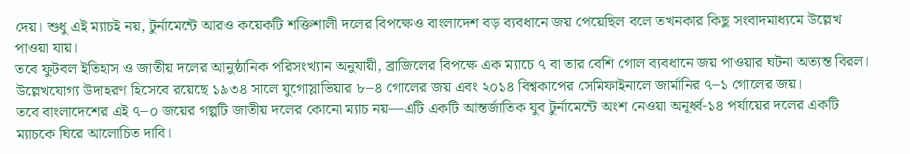দেয়। শুধু এই ম্যাচই নয়, টুর্নামেন্টে আরও কয়েকটি শক্তিশালী দলের বিপক্ষেও বাংলাদেশ বড় ব্যবধানে জয় পেয়েছিল বলে তখনকার কিছু সংবাদমাধ্যমে উল্লেখ পাওয়া যায়।
তবে ফুটবল ইতিহাস ও জাতীয় দলের আনুষ্ঠানিক পরিসংখ্যান অনুযায়ী, ব্রাজিলের বিপক্ষে এক ম্যাচে ৭ বা তার বেশি গোল ব্যবধানে জয় পাওয়ার ঘটনা অত্যন্ত বিরল। উল্লেখযোগ্য উদাহরণ হিসেবে রয়েছে ১৯৩৪ সালে যুগোস্লাভিয়ার ৮–৪ গোলের জয় এবং ২০১৪ বিশ্বকাপের সেমিফাইনালে জার্মানির ৭–১ গোলের জয়।
তবে বাংলাদেশের এই ৭–০ জয়ের গল্পটি জাতীয় দলের কোনো ম্যাচ নয়—এটি একটি আন্তর্জাতিক যুব টুর্নামেন্টে অংশ নেওয়া অনূর্ধ্ব-১৪ পর্যায়ের দলের একটি ম্যাচকে ঘিরে আলোচিত দাবি।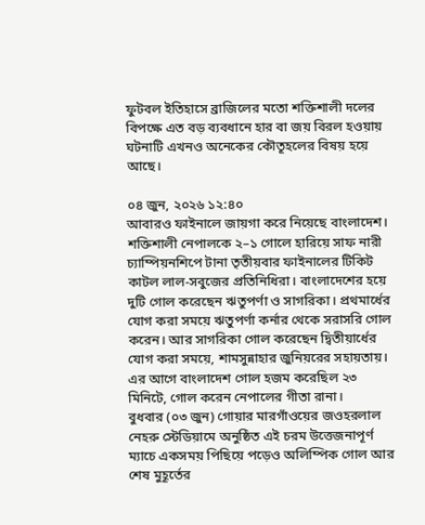ফুটবল ইতিহাসে ব্রাজিলের মতো শক্তিশালী দলের বিপক্ষে এত বড় ব্যবধানে হার বা জয় বিরল হওয়ায় ঘটনাটি এখনও অনেকের কৌতূহলের বিষয় হয়ে আছে।

০৪ জুন, ২০২৬ ১২:৪০
আবারও ফাইনালে জায়গা করে নিয়েছে বাংলাদেশ। শক্তিশালী নেপালকে ২–১ গোলে হারিয়ে সাফ নারী চ্যাম্পিয়নশিপে টানা তৃতীয়বার ফাইনালের টিকিট কাটল লাল-সবুজের প্রতিনিধিরা। বাংলাদেশের হয়ে দুটি গোল করেছেন ঋতুপর্ণা ও সাগরিকা। প্রথমার্ধের যোগ করা সময়ে ঋতুপর্ণা কর্নার থেকে সরাসরি গোল করেন। আর সাগরিকা গোল করেছেন দ্বিতীয়ার্ধের যোগ করা সময়ে, শামসুন্নাহার জুনিয়রের সহায়তায়। এর আগে বাংলাদেশ গোল হজম করেছিল ২৩ মিনিটে, গোল করেন নেপালের গীতা রানা।
বুধবার (০৩ জুন) গোয়ার মারগাঁওয়ের জওহরলাল নেহরু স্টেডিয়ামে অনুষ্ঠিত এই চরম উত্তেজনাপূর্ণ ম্যাচে একসময় পিছিয়ে পড়েও অলিম্পিক গোল আর শেষ মুহূর্তের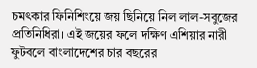চমৎকার ফিনিশিংয়ে জয় ছিনিয়ে নিল লাল-সবুজের প্রতিনিধিরা। এই জয়ের ফলে দক্ষিণ এশিয়ার নারী ফুটবলে বাংলাদেশের চার বছরের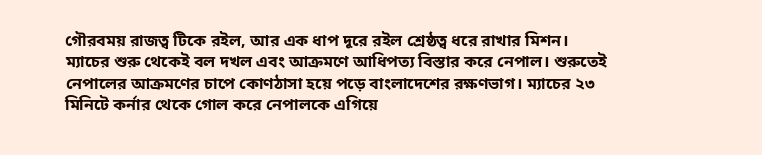গৌরবময় রাজত্ব টিকে রইল, আর এক ধাপ দূরে রইল শ্রেষ্ঠত্ব ধরে রাখার মিশন।
ম্যাচের শুরু থেকেই বল দখল এবং আক্রমণে আধিপত্য বিস্তার করে নেপাল। শুরুতেই নেপালের আক্রমণের চাপে কোণঠাসা হয়ে পড়ে বাংলাদেশের রক্ষণভাগ। ম্যাচের ২৩ মিনিটে কর্নার থেকে গোল করে নেপালকে এগিয়ে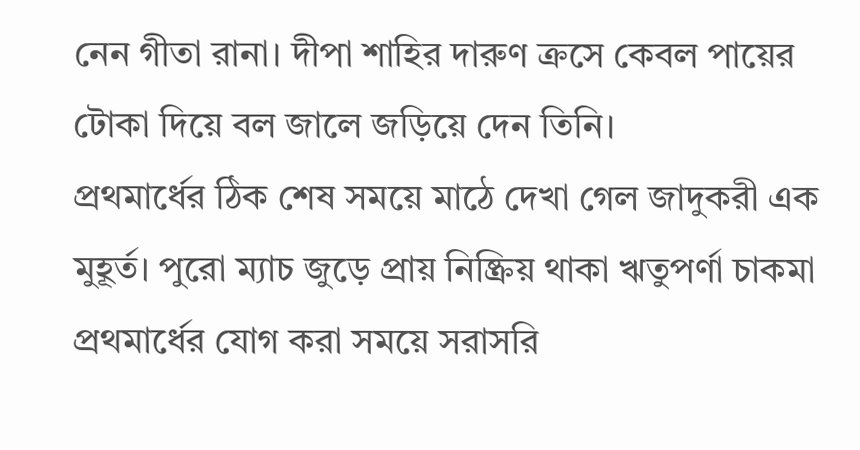নেন গীতা রানা। দীপা শাহির দারুণ ক্রসে কেবল পায়ের টোকা দিয়ে বল জালে জড়িয়ে দেন তিনি।
প্রথমার্ধের ঠিক শেষ সময়ে মাঠে দেখা গেল জাদুকরী এক মুহূর্ত। পুরো ম্যাচ জুড়ে প্রায় নিষ্ক্রিয় থাকা ঋতুপর্ণা চাকমা প্রথমার্ধের যোগ করা সময়ে সরাসরি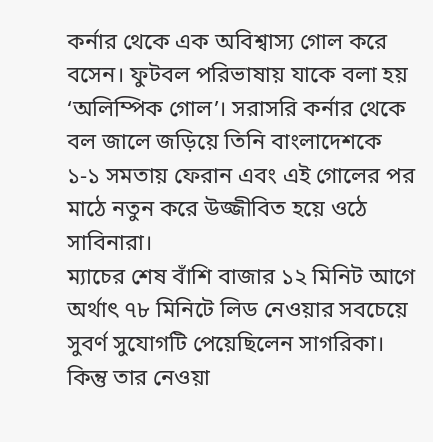কর্নার থেকে এক অবিশ্বাস্য গোল করে বসেন। ফুটবল পরিভাষায় যাকে বলা হয় ‘অলিম্পিক গোল’। সরাসরি কর্নার থেকে বল জালে জড়িয়ে তিনি বাংলাদেশকে ১-১ সমতায় ফেরান এবং এই গোলের পর মাঠে নতুন করে উজ্জীবিত হয়ে ওঠে সাবিনারা।
ম্যাচের শেষ বাঁশি বাজার ১২ মিনিট আগে অর্থাৎ ৭৮ মিনিটে লিড নেওয়ার সবচেয়ে সুবর্ণ সুযোগটি পেয়েছিলেন সাগরিকা। কিন্তু তার নেওয়া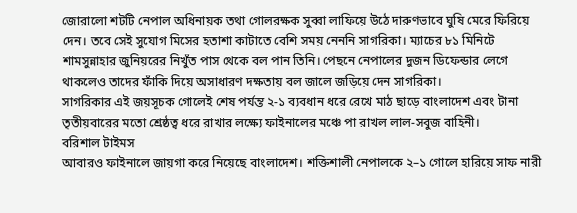জোরালো শটটি নেপাল অধিনায়ক তথা গোলরক্ষক সুব্বা লাফিয়ে উঠে দারুণভাবে ঘুষি মেরে ফিরিয়ে দেন। তবে সেই সুযোগ মিসের হতাশা কাটাতে বেশি সময় নেননি সাগরিকা। ম্যাচের ৮১ মিনিটে শামসুন্নাহার জুনিয়রের নিখুঁত পাস থেকে বল পান তিনি। পেছনে নেপালের দুজন ডিফেন্ডার লেগে থাকলেও তাদের ফাঁকি দিয়ে অসাধারণ দক্ষতায় বল জালে জড়িয়ে দেন সাগরিকা।
সাগরিকার এই জয়সূচক গোলেই শেষ পর্যন্ত ২-১ ব্যবধান ধরে রেখে মাঠ ছাড়ে বাংলাদেশ এবং টানা তৃতীয়বারের মতো শ্রেষ্ঠত্ব ধরে রাখার লক্ষ্যে ফাইনালের মঞ্চে পা রাখল লাল-সবুজ বাহিনী।
বরিশাল টাইমস
আবারও ফাইনালে জায়গা করে নিয়েছে বাংলাদেশ। শক্তিশালী নেপালকে ২–১ গোলে হারিয়ে সাফ নারী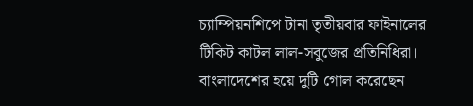চ্যাম্পিয়নশিপে টানা তৃতীয়বার ফাইনালের টিকিট কাটল লাল-সবুজের প্রতিনিধিরা। বাংলাদেশের হয়ে দুটি গোল করেছেন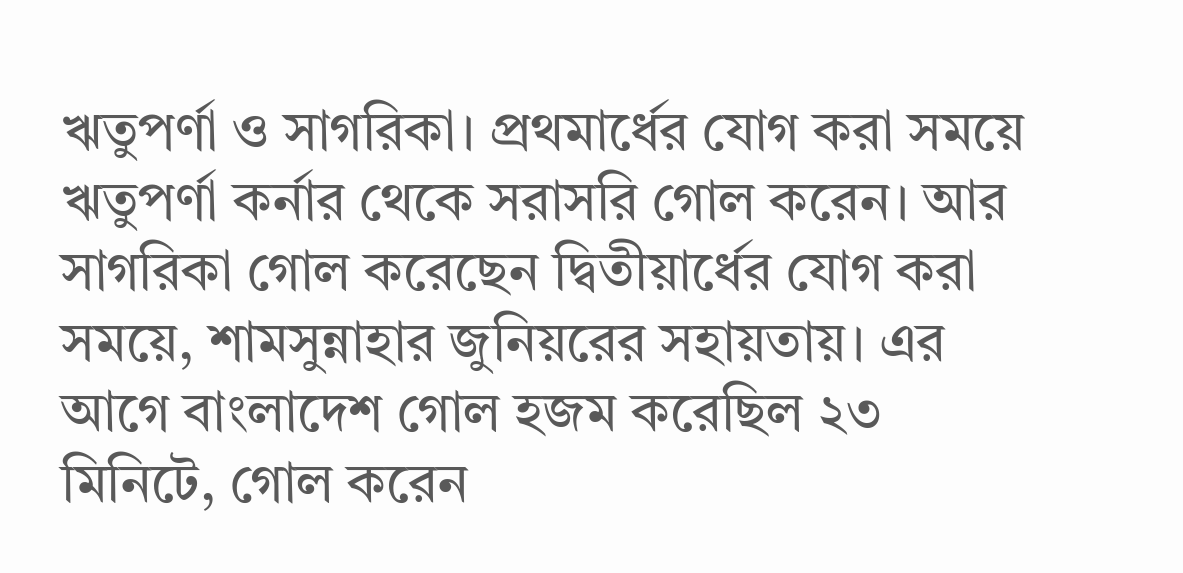ঋতুপর্ণা ও সাগরিকা। প্রথমার্ধের যোগ করা সময়ে ঋতুপর্ণা কর্নার থেকে সরাসরি গোল করেন। আর সাগরিকা গোল করেছেন দ্বিতীয়ার্ধের যোগ করা সময়ে, শামসুন্নাহার জুনিয়রের সহায়তায়। এর আগে বাংলাদেশ গোল হজম করেছিল ২৩ মিনিটে, গোল করেন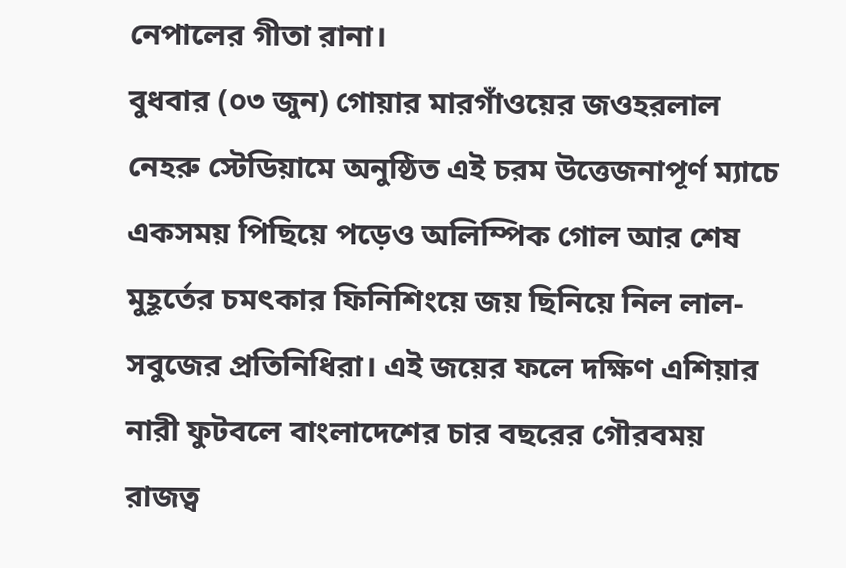নেপালের গীতা রানা।
বুধবার (০৩ জুন) গোয়ার মারগাঁওয়ের জওহরলাল নেহরু স্টেডিয়ামে অনুষ্ঠিত এই চরম উত্তেজনাপূর্ণ ম্যাচে একসময় পিছিয়ে পড়েও অলিম্পিক গোল আর শেষ মুহূর্তের চমৎকার ফিনিশিংয়ে জয় ছিনিয়ে নিল লাল-সবুজের প্রতিনিধিরা। এই জয়ের ফলে দক্ষিণ এশিয়ার নারী ফুটবলে বাংলাদেশের চার বছরের গৌরবময় রাজত্ব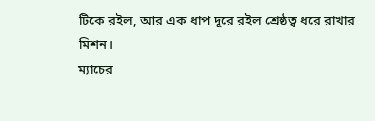টিকে রইল, আর এক ধাপ দূরে রইল শ্রেষ্ঠত্ব ধরে রাখার মিশন।
ম্যাচের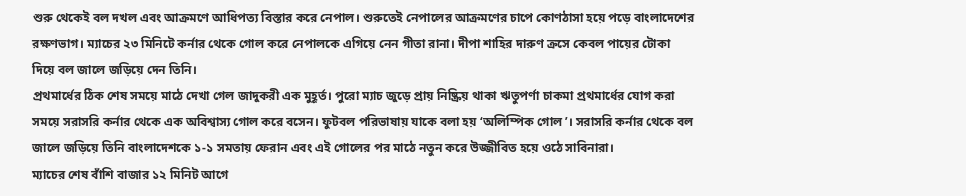শুরু থেকেই বল দখল এবং আক্রমণে আধিপত্য বিস্তার করে নেপাল। শুরুতেই নেপালের আক্রমণের চাপে কোণঠাসা হয়ে পড়ে বাংলাদেশের রক্ষণভাগ। ম্যাচের ২৩ মিনিটে কর্নার থেকে গোল করে নেপালকে এগিয়ে নেন গীতা রানা। দীপা শাহির দারুণ ক্রসে কেবল পায়ের টোকা দিয়ে বল জালে জড়িয়ে দেন তিনি।
প্রথমার্ধের ঠিক শেষ সময়ে মাঠে দেখা গেল জাদুকরী এক মুহূর্ত। পুরো ম্যাচ জুড়ে প্রায় নিষ্ক্রিয় থাকা ঋতুপর্ণা চাকমা প্রথমার্ধের যোগ করা সময়ে সরাসরি কর্নার থেকে এক অবিশ্বাস্য গোল করে বসেন। ফুটবল পরিভাষায় যাকে বলা হয় ‘অলিম্পিক গোল’। সরাসরি কর্নার থেকে বল জালে জড়িয়ে তিনি বাংলাদেশকে ১-১ সমতায় ফেরান এবং এই গোলের পর মাঠে নতুন করে উজ্জীবিত হয়ে ওঠে সাবিনারা।
ম্যাচের শেষ বাঁশি বাজার ১২ মিনিট আগে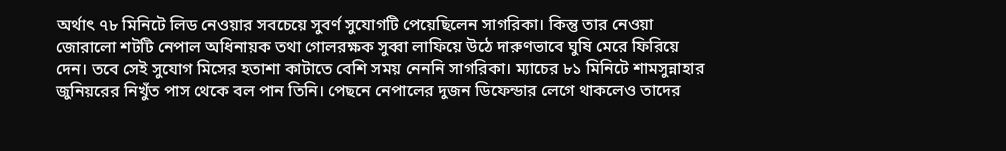অর্থাৎ ৭৮ মিনিটে লিড নেওয়ার সবচেয়ে সুবর্ণ সুযোগটি পেয়েছিলেন সাগরিকা। কিন্তু তার নেওয়া জোরালো শটটি নেপাল অধিনায়ক তথা গোলরক্ষক সুব্বা লাফিয়ে উঠে দারুণভাবে ঘুষি মেরে ফিরিয়ে দেন। তবে সেই সুযোগ মিসের হতাশা কাটাতে বেশি সময় নেননি সাগরিকা। ম্যাচের ৮১ মিনিটে শামসুন্নাহার জুনিয়রের নিখুঁত পাস থেকে বল পান তিনি। পেছনে নেপালের দুজন ডিফেন্ডার লেগে থাকলেও তাদের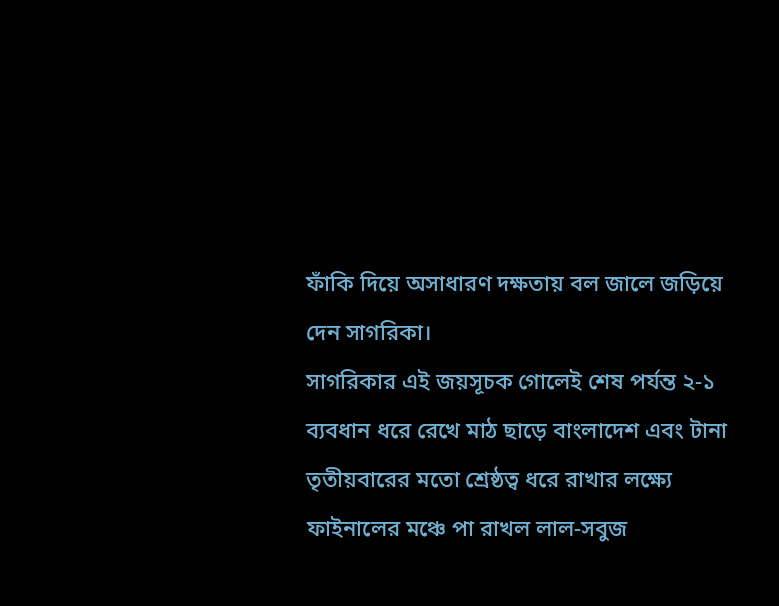ফাঁকি দিয়ে অসাধারণ দক্ষতায় বল জালে জড়িয়ে দেন সাগরিকা।
সাগরিকার এই জয়সূচক গোলেই শেষ পর্যন্ত ২-১ ব্যবধান ধরে রেখে মাঠ ছাড়ে বাংলাদেশ এবং টানা তৃতীয়বারের মতো শ্রেষ্ঠত্ব ধরে রাখার লক্ষ্যে ফাইনালের মঞ্চে পা রাখল লাল-সবুজ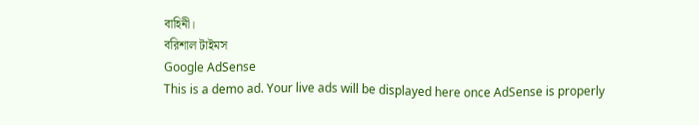বাহিনী।
বরিশাল টাইমস
Google AdSense
This is a demo ad. Your live ads will be displayed here once AdSense is properly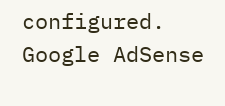configured.
Google AdSense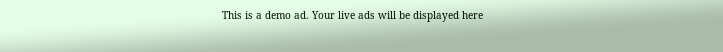This is a demo ad. Your live ads will be displayed here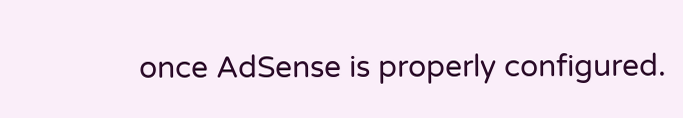once AdSense is properly configured.